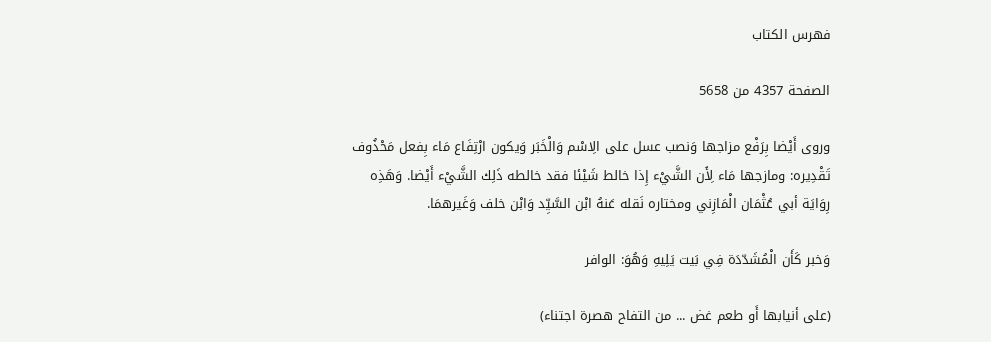فهرس الكتاب

الصفحة 4357 من 5658

وروى أَيْضا بِرَفْع مزاجها وَنصب عسل على الِاسْم وَالْخَبَر وَيكون ارْتِفَاع مَاء بِفعل مَحْذُوف تَقْدِيره: ومازجها مَاء لِأَن الشَّيْء إِذا خالط شَيْئا فقد خالطه ذَلِك الشَّيْء أَيْضا. وَهَذِه رِوَايَة أبي عُثْمَان الْمَازِني ومختاره نَقله عَنهُ ابْن السَّيِّد وَابْن خلف وَغَيرهمَا.

وَخبر كَأَن الْمُشَدّدَة فِي بَيت يَلِيهِ وَهُوَ: الوافر

(على أنيابها أَو طعم غض ... من التفاح هصرة اجتناء)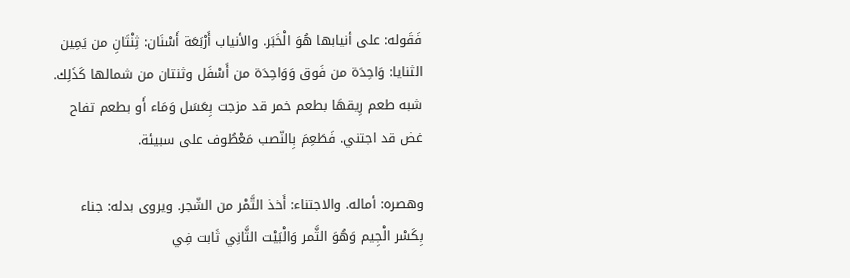فَقَوله: على أنيابها هُوَ الْخَبَر. والأنياب أَرْبَعَة أَسْنَان: ثِنْتَانِ من يَمِين الثنايا: وَاحِدَة من فَوق وَوَاحِدَة من أَسْفَل وثنتان من شمالها كَذَلِك. شبه طعم رِيقهَا بطعم خمر قد مزجت بِعَسَل وَمَاء أَو بطعم تفاح غض قد اجتني. فَطَعِمَ بِالنّصب مَعْطُوف على سبيئة.

وهصره: أماله. والاجتناء: أَخذ التَّمْر من الشّجر. ويروى بدله: جناء بِكَسْر الْجِيم وَهُوَ الثَّمر وَالْبَيْت الثَّانِي ثَابت فِي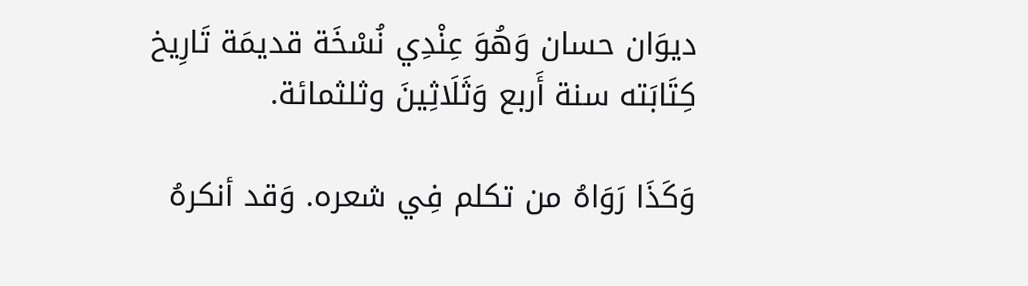ديوَان حسان وَهُوَ عِنْدِي نُسْخَة قديمَة تَارِيخ كِتَابَته سنة أَربع وَثَلَاثِينَ وثلثمائة.

وَكَذَا رَوَاهُ من تكلم فِي شعره. وَقد أنكرهُ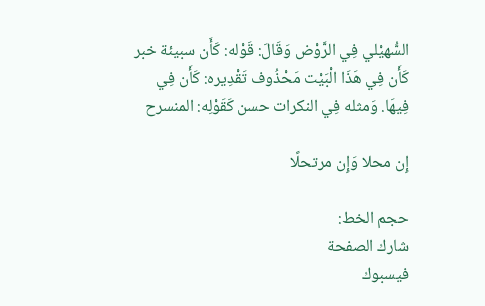السُّهيْلي فِي الرَّوْض وَقَالَ: قَوْله: كَأَن سبيئة خبر كَأَن فِي هَذَا الْبَيْت مَحْذُوف تَقْدِيره: كَأَن فِي فِيهَا. وَمثله فِي النكرات حسن كَقَوْلِه: المنسرح

إِن محلا وَإِن مرتحلًا

حجم الخط:
شارك الصفحة
فيسبوك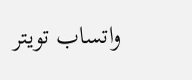واتساب تويتر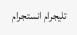تليجرام انستجرام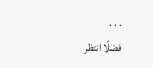. . .
فضلًا انتظر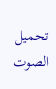تحميل الصوت